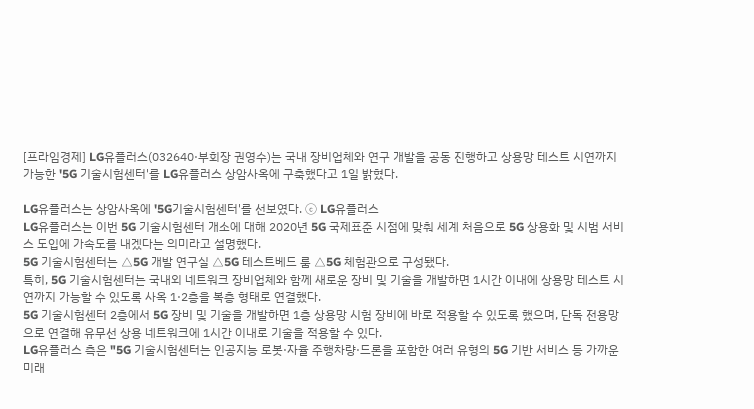[프라임경제] LG유플러스(032640·부회장 권영수)는 국내 장비업체와 연구 개발을 공동 진행하고 상용망 테스트 시연까지 가능한 '5G 기술시험센터'를 LG유플러스 상암사옥에 구축했다고 1일 밝혔다.

LG유플러스는 상암사옥에 '5G기술시험센터'를 선보였다. ⓒ LG유플러스
LG유플러스는 이번 5G 기술시험센터 개소에 대해 2020년 5G 국제표준 시점에 맞춰 세계 처음으로 5G 상용화 및 시범 서비스 도입에 가속도를 내겠다는 의미라고 설명했다.
5G 기술시험센터는 △5G 개발 연구실 △5G 테스트베드 룸 △5G 체험관으로 구성됐다.
특히, 5G 기술시험센터는 국내외 네트워크 장비업체와 함께 새로운 장비 및 기술을 개발하면 1시간 이내에 상용망 테스트 시연까지 가능할 수 있도록 사옥 1·2층을 복층 형태로 연결했다.
5G 기술시험센터 2층에서 5G 장비 및 기술을 개발하면 1층 상용망 시험 장비에 바로 적용할 수 있도록 했으며, 단독 전용망으로 연결해 유무선 상용 네트워크에 1시간 이내로 기술을 적용할 수 있다.
LG유플러스 측은 "5G 기술시험센터는 인공지능 로봇·자율 주행차량·드론을 포함한 여러 유형의 5G 기반 서비스 등 가까운 미래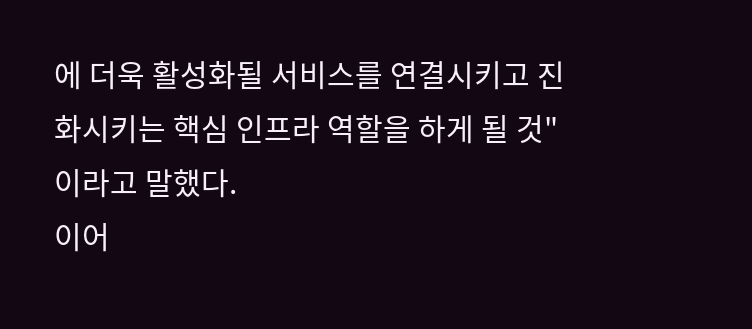에 더욱 활성화될 서비스를 연결시키고 진화시키는 핵심 인프라 역할을 하게 될 것"이라고 말했다.
이어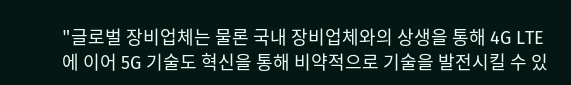"글로벌 장비업체는 물론 국내 장비업체와의 상생을 통해 4G LTE에 이어 5G 기술도 혁신을 통해 비약적으로 기술을 발전시킬 수 있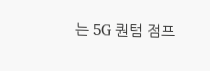는 5G 퀀텀 점프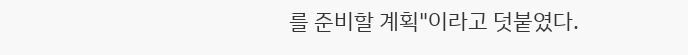를 준비할 계획"이라고 덧붙였다.